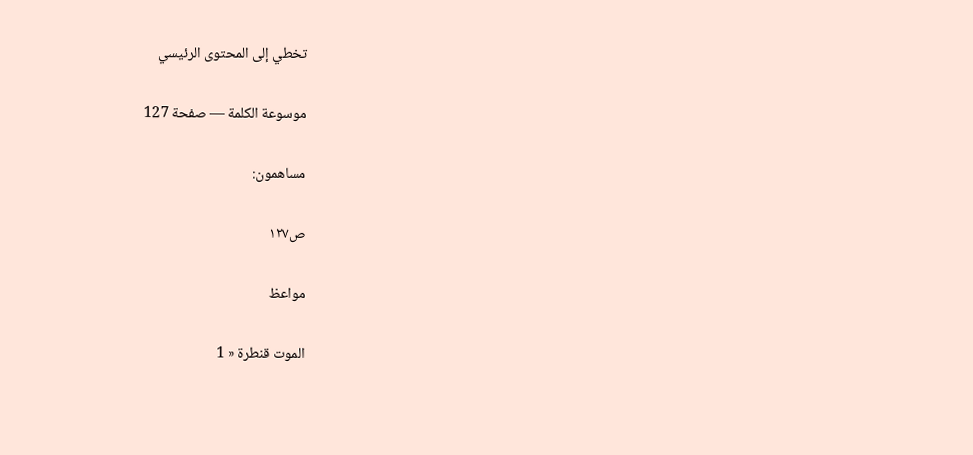تخطي إلى المحتوى الرئيسي

موسوعة الكلمة — صفحة 127

مساهمون:

ص١٢٧

مواعظ

الموت قنطرة « 1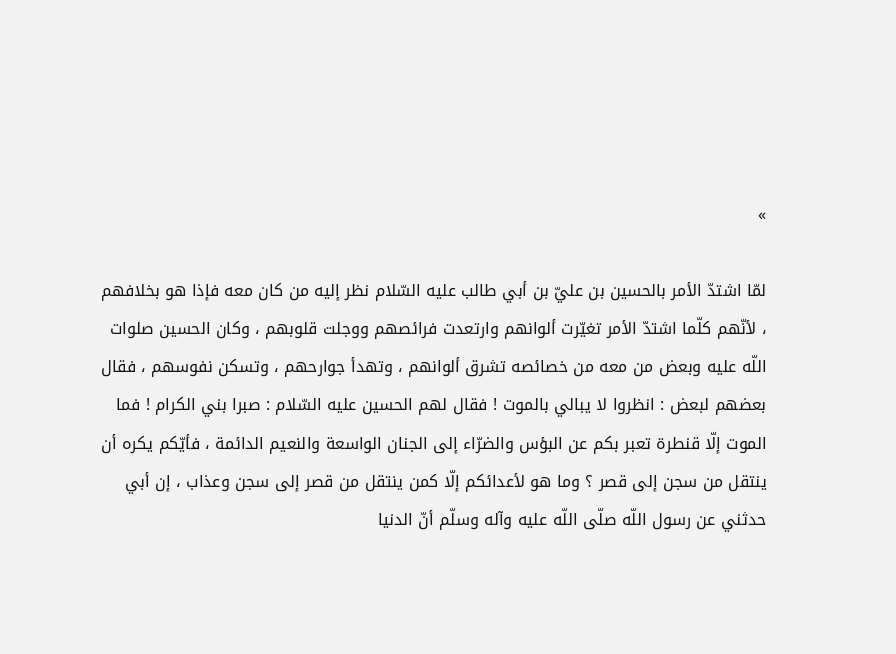»

لمّا اشتدّ الأمر بالحسين بن عليّ بن أبي طالب عليه السّلام نظر إليه من كان معه فإذا هو بخلافهم ، لأنّهم كلّما اشتدّ الأمر تغيّرت ألوانهم وارتعدت فرائصهم ووجلت قلوبهم ، وكان الحسين صلوات اللّه عليه وبعض من معه من خصائصه تشرق ألوانهم ، وتهدأ جوارحهم ، وتسكن نفوسهم ، فقال بعضهم لبعض : انظروا لا يبالي بالموت ! فقال لهم الحسين عليه السّلام : صبرا بني الكرام ! فما الموت إلّا قنطرة تعبر بكم عن البؤس والضرّاء إلى الجنان الواسعة والنعيم الدائمة ، فأيّكم يكره أن ينتقل من سجن إلى قصر ؟ وما هو لأعدائكم إلّا كمن ينتقل من قصر إلى سجن وعذاب ، إن أبي حدثني عن رسول اللّه صلّى اللّه عليه وآله وسلّم أنّ الدنيا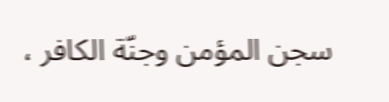سجن المؤمن وجنّة الكافر ،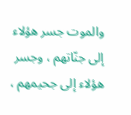والموت جسر هؤلاء إلى جنّاتهم ، وجسر هؤلاء إلى جحيمهم ،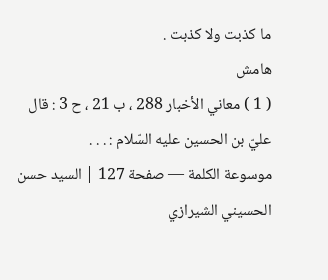ما كذبت ولا كذبت .
هامش
( 1 ) معاني الأخبار 288 ، ب 21 ، ح 3 : قال عليّ بن الحسين عليه السّلام : . . .
موسوعة الكلمة — صفحة 127 | السيد حسن الحسيني الشيرازي